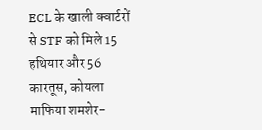ECL के खाली क्वार्टरों से STF को मिले 15 हथियार और 56 कारतूस, कोयला माफिया शमशेर-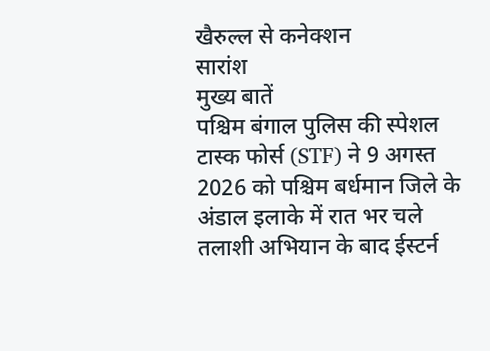खैरुल्ल से कनेक्शन
सारांश
मुख्य बातें
पश्चिम बंगाल पुलिस की स्पेशल टास्क फोर्स (STF) ने 9 अगस्त 2026 को पश्चिम बर्धमान जिले के अंडाल इलाके में रात भर चले तलाशी अभियान के बाद ईस्टर्न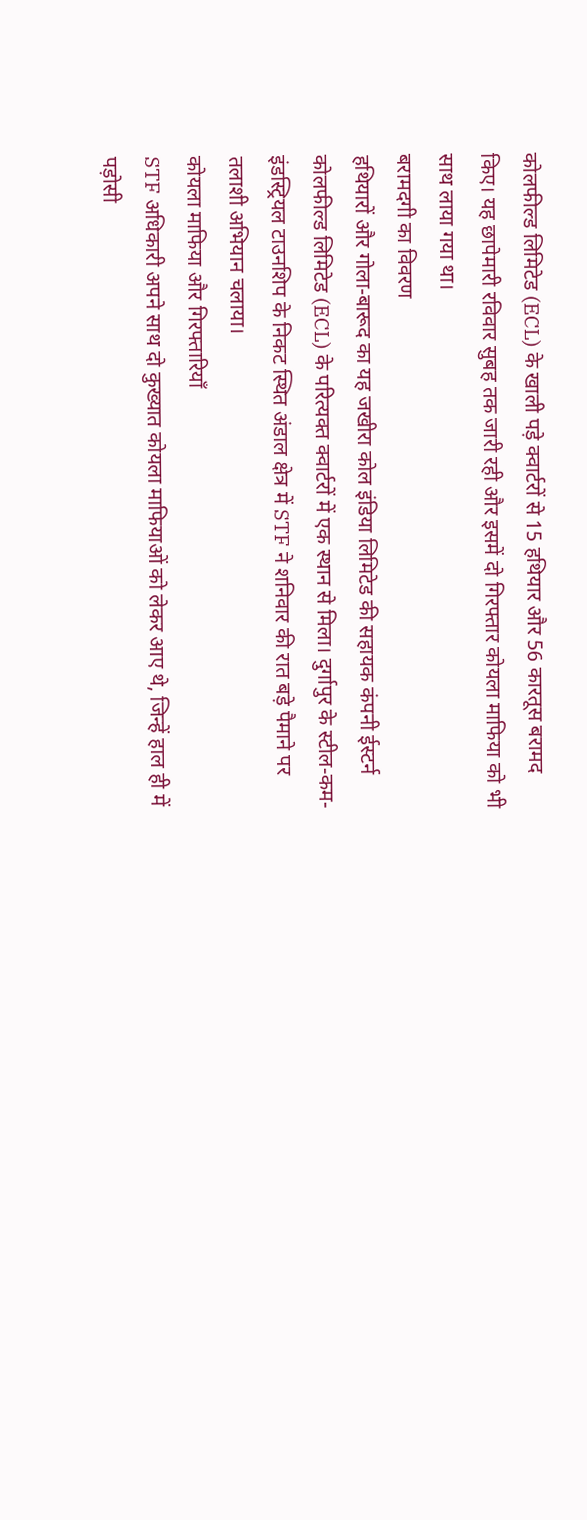कोलफील्ड लिमिटेड (ECL) के खाली पड़े क्वार्टरों से 15 हथियार और 56 कारतूस बरामद किए। यह छापेमारी रविवार सुबह तक जारी रही और इसमें दो गिरफ्तार कोयला माफिया को भी साथ लाया गया था।
बरामदगी का विवरण
हथियारों और गोला-बारूद का यह जखीरा कोल इंडिया लिमिटेड की सहायक कंपनी ईस्टर्न कोलफील्ड लिमिटेड (ECL) के परित्यक्त क्वार्टरों में एक स्थान से मिला। दुर्गापुर के स्टील-कम-इंडस्ट्रियल टाउनशिप के निकट स्थित अंडाल क्षेत्र में STF ने शनिवार की रात बड़े पैमाने पर तलाशी अभियान चलाया।
कोयला माफिया और गिरफ्तारियाँ
STF अधिकारी अपने साथ दो कुख्यात कोयला माफियाओं को लेकर आए थे, जिन्हें हाल ही में पड़ोसी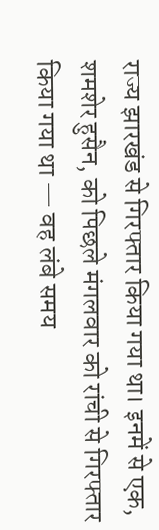राज्य झारखंड से गिरफ्तार किया गया था। इनमें से एक, शमशेर हुसैन, को पिछले मंगलवार को रांची से गिरफ्तार किया गया था — वह लंबे समय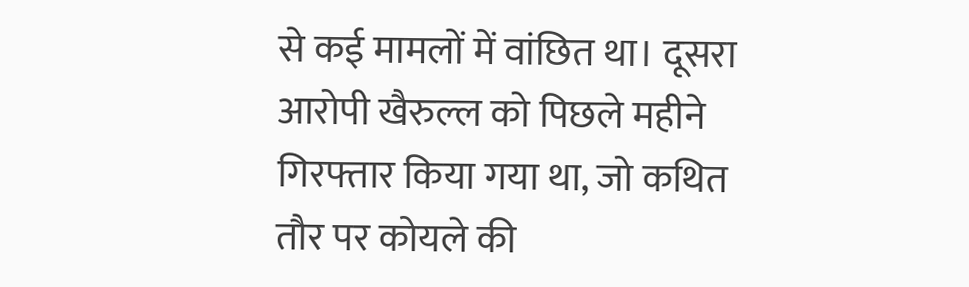से कई मामलों में वांछित था। दूसरा आरोपी खैरुल्ल को पिछले महीने गिरफ्तार किया गया था, जो कथित तौर पर कोयले की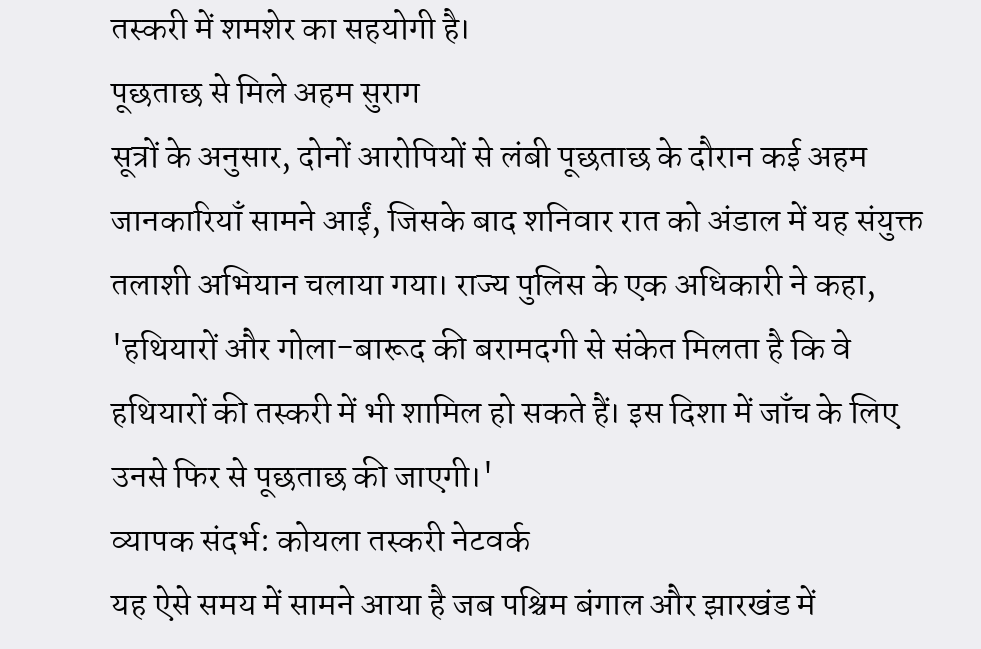तस्करी में शमशेर का सहयोगी है।
पूछताछ से मिले अहम सुराग
सूत्रों के अनुसार, दोनों आरोपियों से लंबी पूछताछ के दौरान कई अहम जानकारियाँ सामने आईं, जिसके बाद शनिवार रात को अंडाल में यह संयुक्त तलाशी अभियान चलाया गया। राज्य पुलिस के एक अधिकारी ने कहा, 'हथियारों और गोला-बारूद की बरामदगी से संकेत मिलता है कि वे हथियारों की तस्करी में भी शामिल हो सकते हैं। इस दिशा में जाँच के लिए उनसे फिर से पूछताछ की जाएगी।'
व्यापक संदर्भ: कोयला तस्करी नेटवर्क
यह ऐसे समय में सामने आया है जब पश्चिम बंगाल और झारखंड में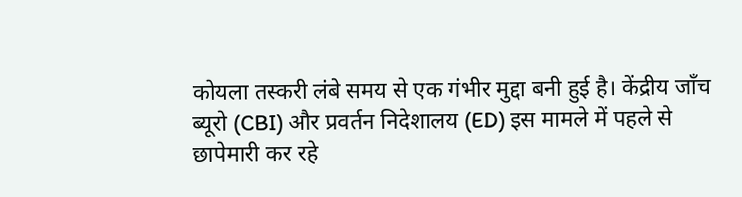कोयला तस्करी लंबे समय से एक गंभीर मुद्दा बनी हुई है। केंद्रीय जाँच ब्यूरो (CBI) और प्रवर्तन निदेशालय (ED) इस मामले में पहले से छापेमारी कर रहे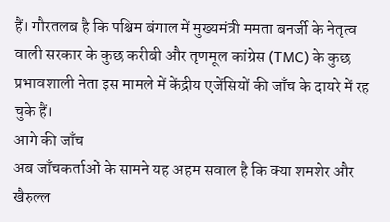हैं। गौरतलब है कि पश्चिम बंगाल में मुख्यमंत्री ममता बनर्जी के नेतृत्व वाली सरकार के कुछ करीबी और तृणमूल कांग्रेस (TMC) के कुछ प्रभावशाली नेता इस मामले में केंद्रीय एजेंसियों की जाँच के दायरे में रह चुके हैं।
आगे की जाँच
अब जाँचकर्ताओं के सामने यह अहम सवाल है कि क्या शमशेर और खैरुल्ल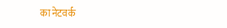का नेटवर्क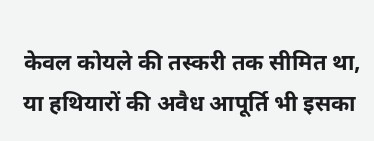केवल कोयले की तस्करी तक सीमित था, या हथियारों की अवैध आपूर्ति भी इसका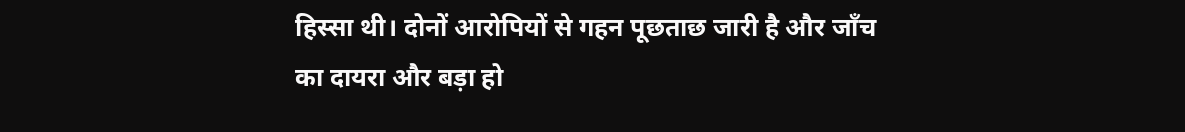हिस्सा थी। दोनों आरोपियों से गहन पूछताछ जारी है और जाँच का दायरा और बड़ा हो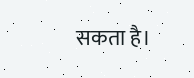सकता है।